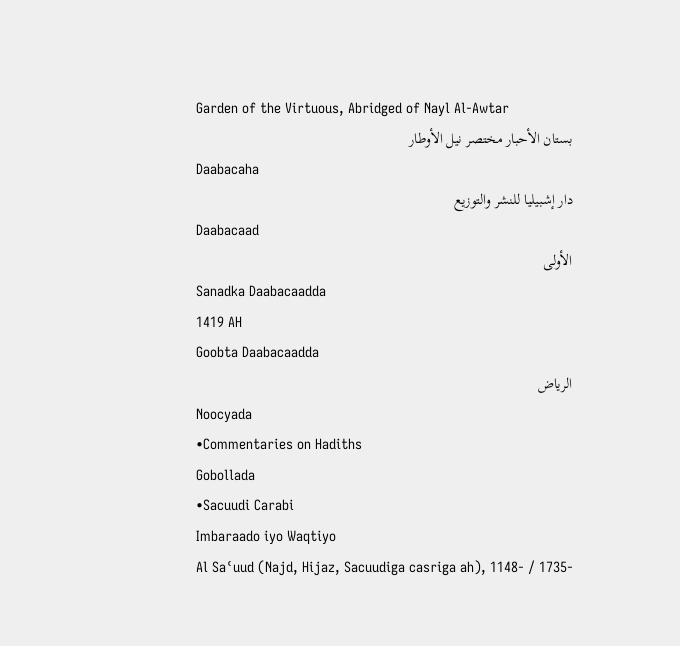Garden of the Virtuous, Abridged of Nayl Al-Awtar
بستان الأحبار مختصر نيل الأوطار
Daabacaha
دار إشبيليا للنشر والتوزيع
Daabacaad
الأولى
Sanadka Daabacaadda
1419 AH
Goobta Daabacaadda
الرياض
Noocyada
•Commentaries on Hadiths
Gobollada
•Sacuudi Carabi
Imbaraado iyo Waqtiyo
Al Saʿuud (Najd, Hijaz, Sacuudiga casriga ah), 1148- / 1735-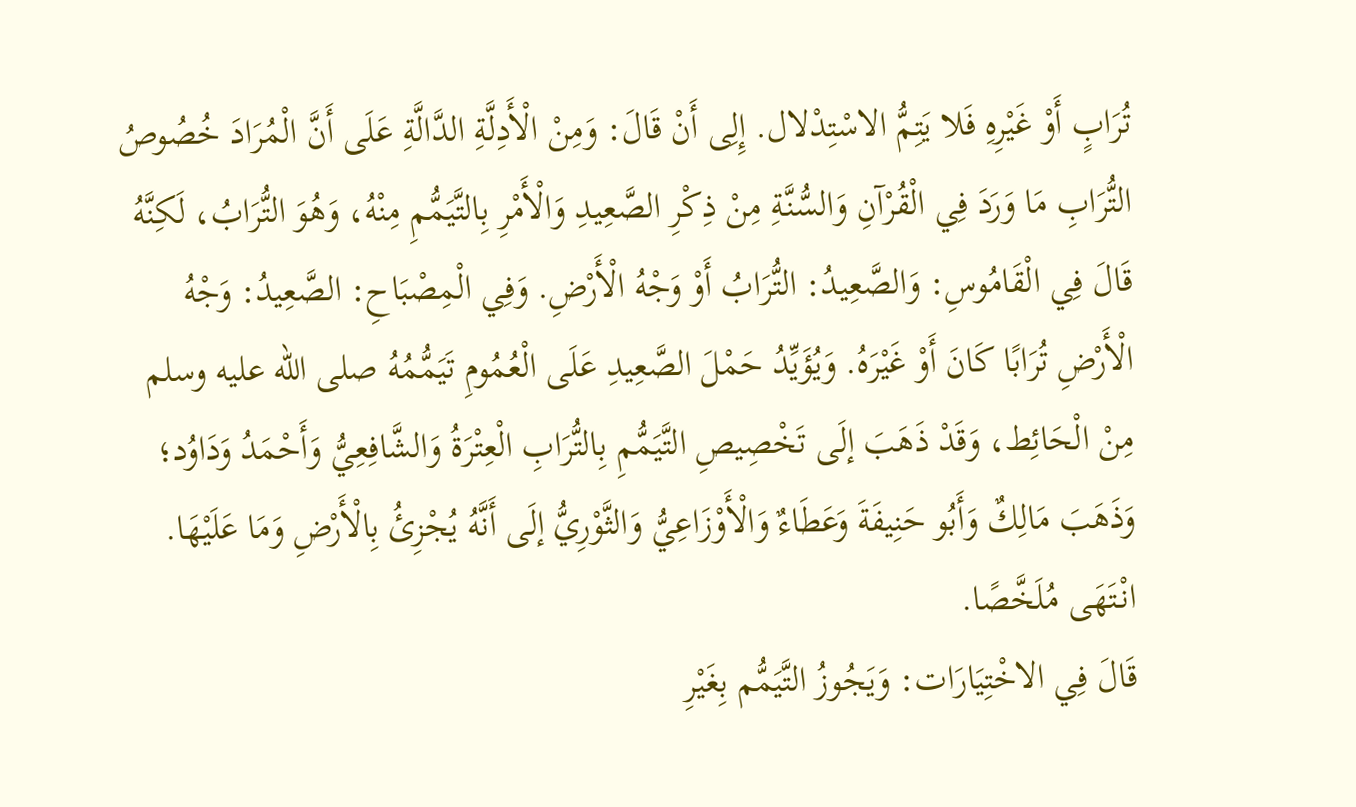تُرَابٍ أَوْ غَيْرِهِ فَلا يَتِمُّ الاسْتِدْلال. إِلِى أَنْ قَالَ: وَمِنْ الْأَدِلَّةِ الدَّالَّةِ عَلَى أَنَّ الْمُرَادَ خُصُوصُ التُّرَابِ مَا وَرَدَ فِي الْقُرْآنِ وَالسُّنَّةِ مِنْ ذِكْرِ الصَّعِيدِ وَالْأَمْرِ بِالتَّيَمُّمِ مِنْهُ، وَهُوَ التُّرَابُ، لَكِنَّهُ قَالَ فِي الْقَامُوسِ: وَالصَّعِيدُ: التُّرَابُ أَوْ وَجْهُ الْأَرْضِ. وَفِي الْمِصْبَاحِ: الصَّعِيدُ: وَجْهُ الْأَرْضِ تُرَابًا كَانَ أَوْ غَيْرَهُ. وَيُؤَيِّدُ حَمْلَ الصَّعِيدِ عَلَى الْعُمُومِ تَيَمُّمُهُ صلى الله عليه وسلم مِنْ الْحَائِط، وَقَدْ ذَهَبَ إلَى تَخْصِيصِ التَّيَمُّمِ بِالتُّرَابِ الْعِتْرَةُ وَالشَّافِعِيُّ وَأَحْمَدُ وَدَاوُد؛ وَذَهَبَ مَالِكٌ وَأَبُو حَنِيفَةَ وَعَطَاءٌ وَالْأَوْزَاعِيُّ وَالثَّوْرِيُّ إلَى أَنَّهُ يُجْزِئُ بِالْأَرْضِ وَمَا عَلَيْهَا. انْتَهَى مُلَخَّصًا.
قَالَ فِي الاخْتِيَارَات: وَيَجُوزُ التَّيَمُّم بِغَيْرِ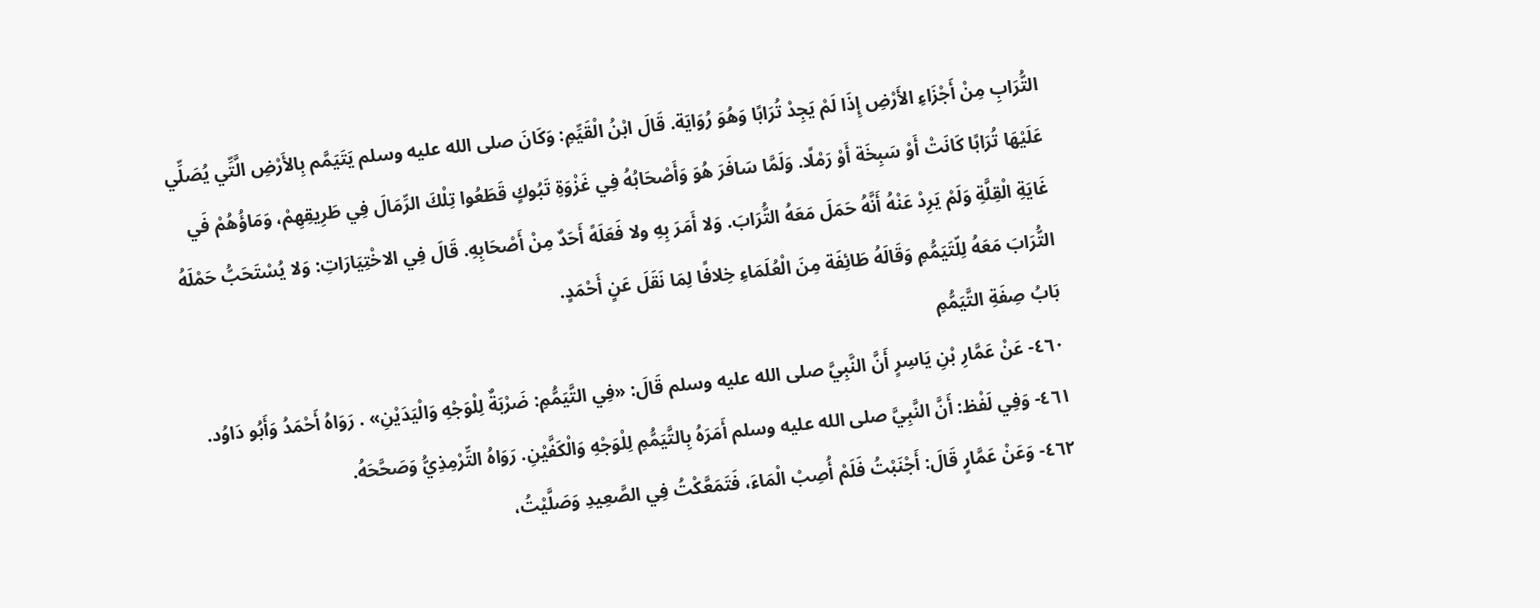التُّرَابِ مِنْ أَجْزَاءِ الأَرْضِ إِذَا لَمْ يَجِدْ تُرَابًا وَهُوَ رُوَايَة. قَالَ ابْنُ الْقَيِّمِ: وَكَانَ صلى الله عليه وسلم يَتَيَمَّم بِالأَرْضِ الَّتِّي يُصَلِّي عَلَيْهَا تُرَابًا كَانَتْ أَوْ سَبِخَة أَوْ رَمْلًا. وَلَمَّا سَافَرَ هُوَ وَأَصْحَابُهُ فِي غَزْوَةِ تَبُوكٍ قَطَعُوا تِلْكَ الرِّمَالَ فِي طَرِيقِهِمْ، وَمَاؤُهُمْ فَي غَايَةِ الْقِلَّةِ وَلَمْ يَرِدْ عَنْهُ أَنَّهُ حَمَلَ مَعَهُ التُّرَابَ. وَلا أَمَرَ بِهِ ولا فَعَلَهً أَحَدٌ مِنْ أَصْحَابِهِ. قَالَ فِي الاخْتِيَارَاتِ: وَلا يُسْتَحَبُّ حَمْلَهُ التُّرَابَ مَعَهُ لِلّتَيَمُّمِ وَقَالَهُ طَائِفَة مِنَ الْعُلَمَاءِ خِلافًا لِمَا نَقَلَ عَنٍ أَحْمَدٍ.
بَابُ صِفَةِ التَّيَمُّمِ
٤٦٠- عَنْ عَمَّارِ بْنِ يَاسِرٍ أَنَّ النَّبِيَّ صلى الله عليه وسلم قَالَ: «فِي التَّيَمُّمِ: ضَرْبَةٌ لِلْوَجْهِ وَالْيَدَيْنِ» . رَوَاهُ أَحْمَدُ وَأَبُو دَاوُد.
٤٦١- وَفِي لَفْظ: أَنَّ النَّبِيَّ صلى الله عليه وسلم أَمَرَهُ بِالتَّيَمُّمِ لِلْوَجْهِ وَالْكَفَّيْنِ. رَوَاهُ التِّرْمِذِيُّ وَصَحَّحَهُ.
٤٦٢- وَعَنْ عَمَّارٍ قَالَ: أَجْنَبْتُ فَلَمْ أُصِبْ الْمَاءَ، فَتَمَعَّكْتُ فِي الصَّعِيدِ وَصَلَّيْتُ،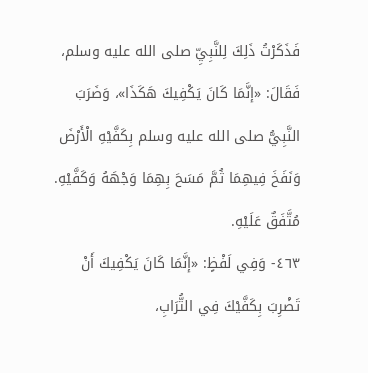فَذَكَرْتُ ذَلِكَ لِلنَّبِيِّ صلى الله عليه وسلم، فَقَالَ: «إنَّمَا كَانَ يَكْفِيكَ هَكَذَا»، وَضَرَبَ النَّبِيُّ صلى الله عليه وسلم بِكَفَّيْهِ الْأَرْضَ وَنَفَخَ فِيهِمَا ثُمَّ مَسَحَ بِهِمَا وَجْهَهُ وَكَفَّيْهِ. مُتَّفَقٌ عَلَيْهِ.
٤٦٣- وَفِي لَفْظٍ: «إنَّمَا كَانَ يَكْفِيكَ أَنْ تَضْرِبَ بِكَفَّيْكَ فِي التُّرَابِ،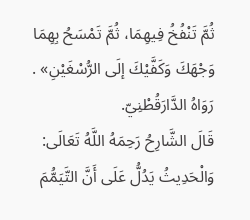ثُمَّ تَنْفُخُ فِيهِمَا، ثُمَّ تَمْسَحُ بِهِمَا وَجْهَكَ وَكَفَّيْكَ إلَى الرُّسْغَيْنِ» . رَوَاهُ الدَّارَقُطْنِيّ.
قَالَ الشَّارِحُ رَحِمَهُ اللَّهُ تَعَالَى: وَالْحَدِيثُ يَدُلُّ عَلَى أَنَّ التَّيَمُّمَ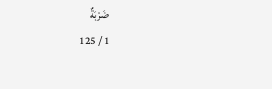ضَرْبَةٌ
1 / 125